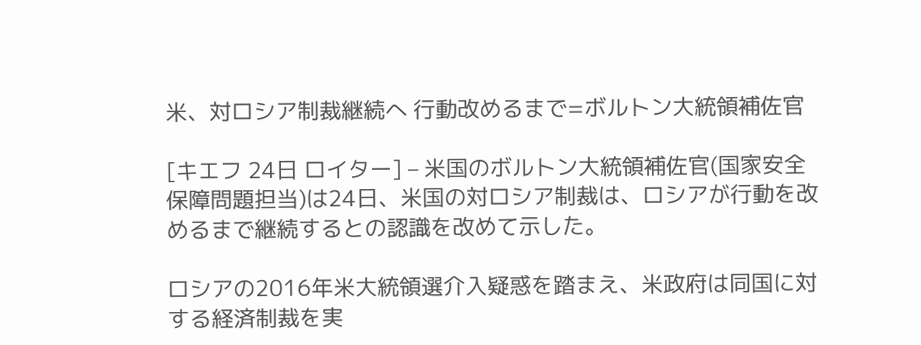米、対ロシア制裁継続へ 行動改めるまで=ボルトン大統領補佐官

[キエフ 24日 ロイター] – 米国のボルトン大統領補佐官(国家安全保障問題担当)は24日、米国の対ロシア制裁は、ロシアが行動を改めるまで継続するとの認識を改めて示した。

ロシアの2016年米大統領選介入疑惑を踏まえ、米政府は同国に対する経済制裁を実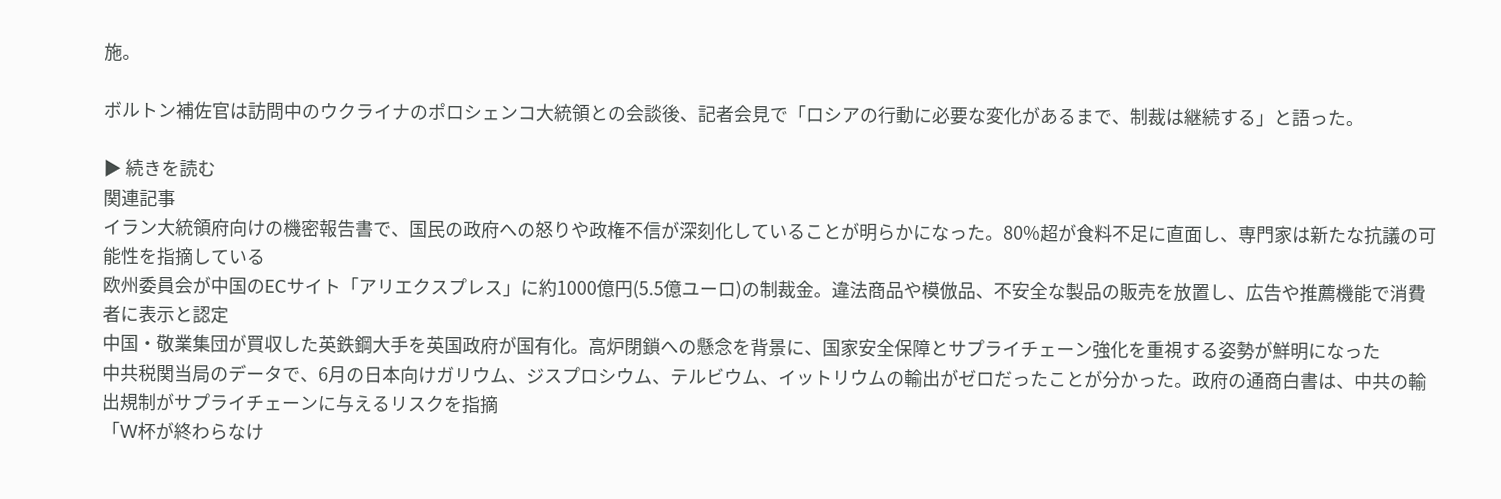施。

ボルトン補佐官は訪問中のウクライナのポロシェンコ大統領との会談後、記者会見で「ロシアの行動に必要な変化があるまで、制裁は継続する」と語った。

▶ 続きを読む
関連記事
イラン大統領府向けの機密報告書で、国民の政府への怒りや政権不信が深刻化していることが明らかになった。80%超が食料不足に直面し、専門家は新たな抗議の可能性を指摘している
欧州委員会が中国のECサイト「アリエクスプレス」に約1000億円(5.5億ユーロ)の制裁金。違法商品や模倣品、不安全な製品の販売を放置し、広告や推薦機能で消費者に表示と認定
中国・敬業集団が買収した英鉄鋼大手を英国政府が国有化。高炉閉鎖への懸念を背景に、国家安全保障とサプライチェーン強化を重視する姿勢が鮮明になった
中共税関当局のデータで、6月の日本向けガリウム、ジスプロシウム、テルビウム、イットリウムの輸出がゼロだったことが分かった。政府の通商白書は、中共の輸出規制がサプライチェーンに与えるリスクを指摘
「W杯が終わらなけ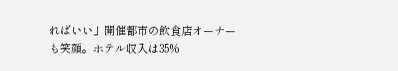ればいい」開催都市の飲食店オーナーも笑顔。ホテル収入は35%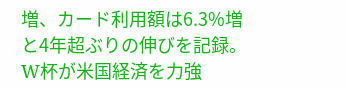増、カード利用額は6.3%増と4年超ぶりの伸びを記録。W杯が米国経済を力強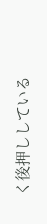く後押ししている